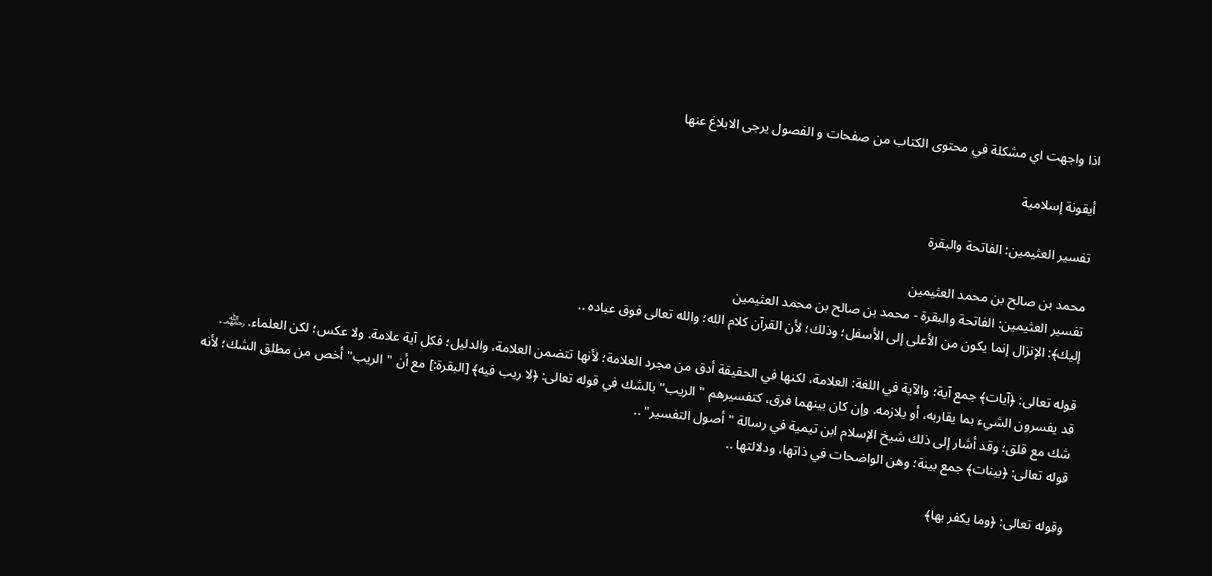اذا واجهت اي مشكلة في محتوى الكتاب من صفحات و الفصول يرجى الابلاغ عنها

أيقونة إسلامية

تفسير العثيمين: الفاتحة والبقرة

محمد بن صالح بن محمد العثيمين
تفسير العثيمين: الفاتحة والبقرة - محمد بن صالح بن محمد العثيمين
إليك﴾: الإنزال إنما يكون من الأعلى إلى الأسفل؛ وذلك؛ لأن القرآن كلام الله؛ والله تعالى فوق عباده ..

قوله تعالى: ﴿آيات﴾ جمع آية؛ والآية في اللغة: العلامة، لكنها في الحقيقة أدق من مجرد العلامة؛ لأنها تتضمن العلامة، والدليل؛ فكل آية علامة. ولا عكس؛ لكن العلماء. ﵏. قد يفسرون الشيء بما يقاربه، أو يلازمه. وإن كان بينهما فرق، كتفسيرهم "الريب" بالشك في قوله تعالى: ﴿لا ريب فيه﴾ [البقرة:] مع أن "الريب" أخص من مطلق الشك؛ لأنه شك مع قلق؛ وقد أشار إلى ذلك شيخ الإسلام ابن تيمية في رسالة "أصول التفسير" ..
قوله تعالى: ﴿بينات﴾ جمع بينة؛ وهن الواضحات في ذاتها، ودلالتها ..

وقوله تعالى: ﴿وما يكفر بها﴾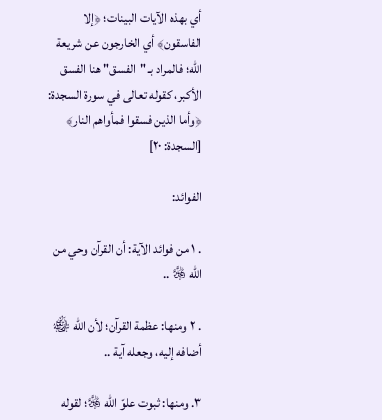أي بهذه الآيات البينات؛ ﴿إلا الفاسقون﴾ أي الخارجون عن شريعة الله؛ فالمراد بـ "الفسق" هنا الفسق الأكبر، كقوله تعالى في سورة السجدة: ﴿وأما الذين فسقوا فمأواهم النار﴾ [السجدة: ٢٠]

الفوائد:

. ١ من فوائد الآية: أن القرآن وحي من الله ﷿ ..

. ٢ ومنها: عظمة القرآن؛ لأن الله ﷾ أضافه إليه، وجعله آية ..

٣. ومنها: ثبوت علوّ الله ﷿؛ لقوله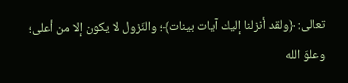تعالى: ﴿ولقد أنزلنا إليك آيات بينات﴾؛ والنّزول لا يكون إلا من أعلى؛ وعلوّ الله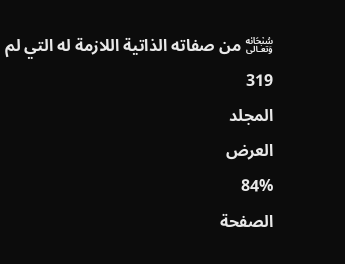﷾ من صفاته الذاتية اللازمة له التي لم
319
المجلد
العرض
84%
الصفحة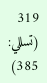319
(تسللي: 385)